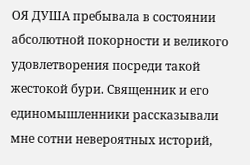ОЯ ДУША пребывала в состоянии абсолютной покорности и великого удовлетворения посреди такой жестокой бури. Священник и его единомышленники рассказывали мне сотни невероятных историй,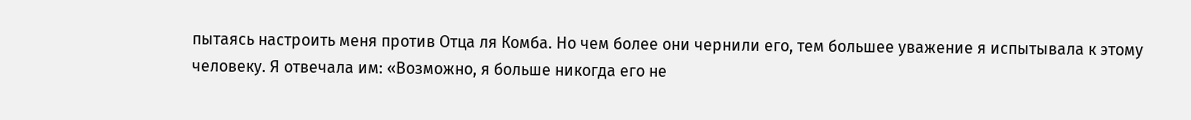пытаясь настроить меня против Отца ля Комба. Но чем более они чернили его, тем большее уважение я испытывала к этому человеку. Я отвечала им: «Возможно, я больше никогда его не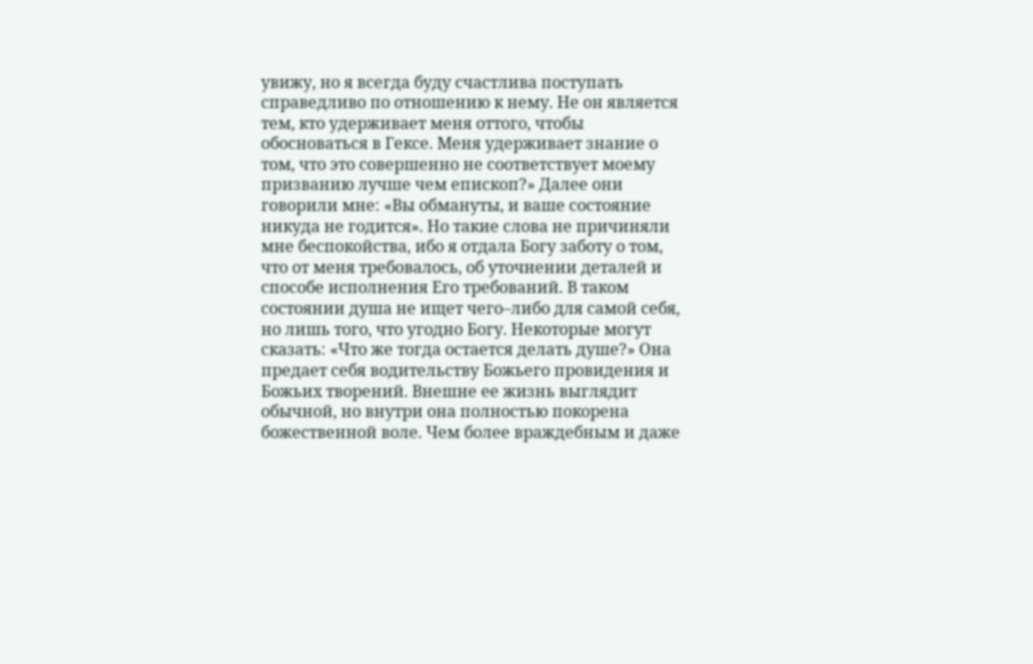увижу, но я всегда буду счастлива поступать справедливо по отношению к нему. Не он является тем, кто удерживает меня оттого, чтобы обосноваться в Гексе. Меня удерживает знание о том, что это совершенно не соответствует моему призванию лучше чем епископ?» Далее они говорили мне: «Вы обмануты, и ваше состояние никуда не годится». Но такие слова не причиняли мне беспокойства, ибо я отдала Богу заботу о том, что от меня требовалось, об уточнении деталей и способе исполнения Его требований. В таком состоянии душа не ищет чего–либо для самой себя, но лишь того, что угодно Богу. Некоторые могут сказать: «Что же тогда остается делать душе?» Она предает себя водительству Божьего провидения и Божьих творений. Внешне ее жизнь выглядит обычной, но внутри она полностью покорена божественной воле. Чем более враждебным и даже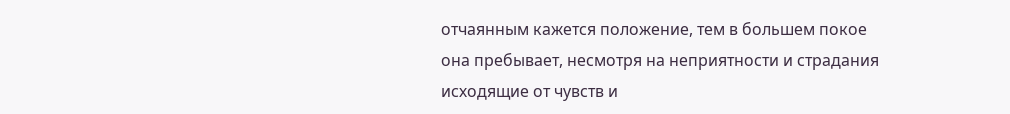отчаянным кажется положение, тем в большем покое она пребывает, несмотря на неприятности и страдания исходящие от чувств и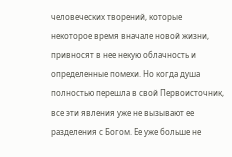человеческих творений, которые некоторое время вначале новой жизни, привносят в нее некую облачность и определенные помехи. Но когда душа полностью перешла в свой Первоисточник, все эти явления уже не вызывают ее разделения с Богом. Ее уже больше не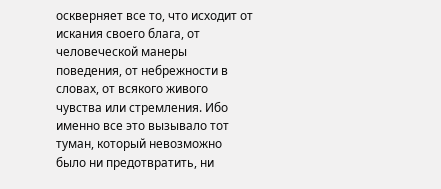оскверняет все то, что исходит от искания своего блага, от человеческой манеры поведения, от небрежности в словах, от всякого живого чувства или стремления. Ибо именно все это вызывало тот туман, который невозможно было ни предотвратить, ни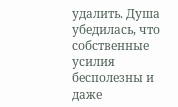удалить. Душа убедилась, что собственные усилия бесполезны и даже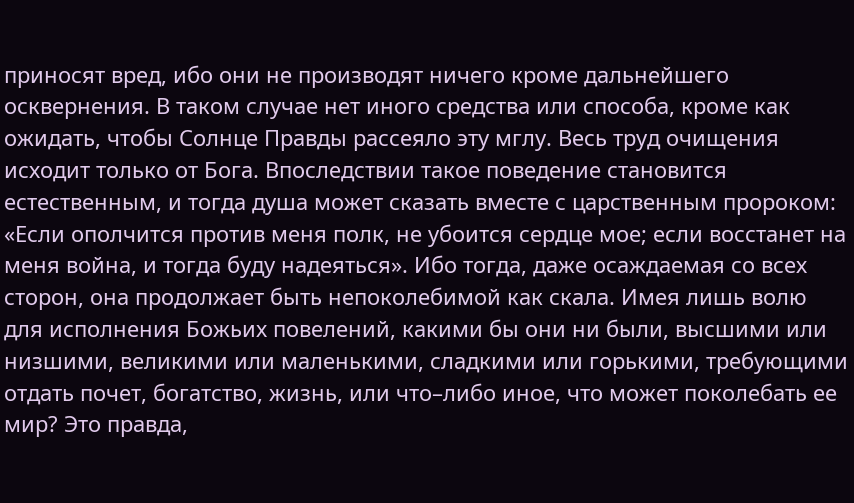приносят вред, ибо они не производят ничего кроме дальнейшего осквернения. В таком случае нет иного средства или способа, кроме как ожидать, чтобы Солнце Правды рассеяло эту мглу. Весь труд очищения исходит только от Бога. Впоследствии такое поведение становится естественным, и тогда душа может сказать вместе с царственным пророком: «Если ополчится против меня полк, не убоится сердце мое; если восстанет на меня война, и тогда буду надеяться». Ибо тогда, даже осаждаемая со всех сторон, она продолжает быть непоколебимой как скала. Имея лишь волю для исполнения Божьих повелений, какими бы они ни были, высшими или низшими, великими или маленькими, сладкими или горькими, требующими отдать почет, богатство, жизнь, или что–либо иное, что может поколебать ее мир? Это правда,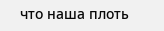что наша плоть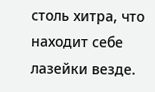столь хитра, что находит себе лазейки везде.